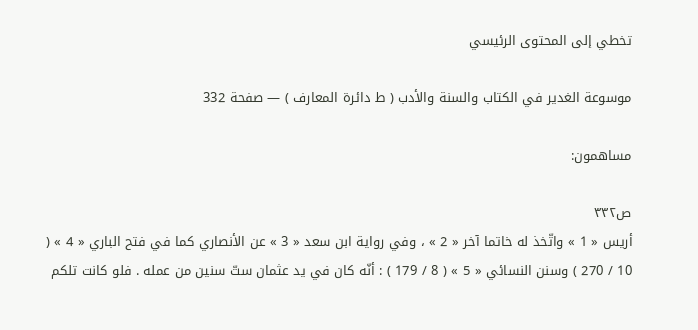تخطي إلى المحتوى الرئيسي

موسوعة الغدير في الكتاب والسنة والأدب ( ط دائرة المعارف ) — صفحة 332

مساهمون:

ص٣٣٢
أريس « 1 » واتّخذ له خاتما آخر « 2 » ، وفي رواية ابن سعد « 3 » عن الأنصاري كما في فتح الباري « 4 » ( 10 / 270 ) وسنن النسائي « 5 » ( 8 / 179 ) : أنّه كان في يد عثمان ستّ سنين من عمله . فلو كانت تلكم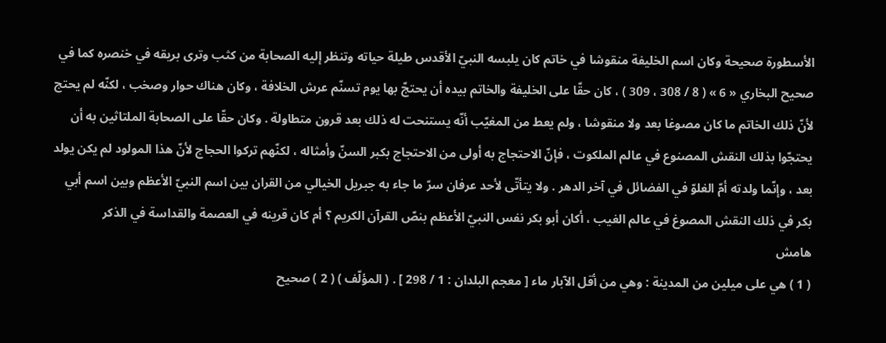الأسطورة صحيحة وكان اسم الخليفة منقوشا في خاتم كان يلبسه النبيّ الأقدس طيلة حياته وتنظر إليه الصحابة من كثب وترى بريقه في خنصره كما في صحيح البخاري « 6 » ( 8 / 308 ، 309 ) ، كان حقّا على الخليفة والخاتم بيده أن يحتجّ بها يوم تسنّم عرش الخلافة ، وكان هناك حوار وصخب ، لكنّه لم يحتج لأنّ ذلك الخاتم ما كان مصوغا بعد ولا منقوشا ، ولم يعط من المغيّب أنّه يستنحت له ذلك بعد قرون متطاولة . وكان حقّا على الصحابة الملتاثين به أن يحتجّوا بذلك النقش المصنوع في عالم الملكوت ، فإنّ الاحتجاج به أولى من الاحتجاج بكبر السنّ وأمثاله ، لكنّهم تركوا الحجاج لأنّ هذا المولود لم يكن يولد بعد ، وإنّما ولدته أمّ الغلوّ في الفضائل في آخر الدهر . ولا يتأتّى لأحد عرفان سرّ ما جاء به جبريل الخيالي من القران بين اسم النبيّ الأعظم وبين اسم أبي بكر في ذلك النقش المصوغ في عالم الغيب ، أكان أبو بكر نفس النبيّ الأعظم بنصّ القرآن الكريم ؟ أم كان قرينه في العصمة والقداسة في الذكر
هامش
( 1 ) هي على ميلين من المدينة : وهي من أقل الآبار ماء [ معجم البلدان : 1 / 298 ] . ( المؤلّف ) ( 2 ) صحيح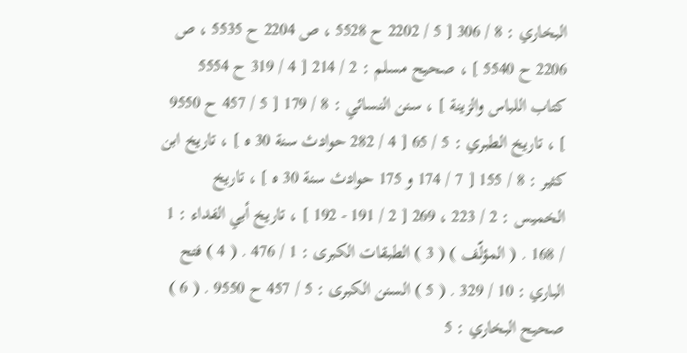البخاري : 8 / 306 [ 5 / 2202 ح 5528 ، ص 2204 ح 5535 ، ص 2206 ح 5540 ] ، صحيح مسلم : 2 / 214 [ 4 / 319 ح 5554 كتاب اللباس والزينة ] ، سنن النسائي : 8 / 179 [ 5 / 457 ح 9550 ] ، تاريخ الطبري : 5 / 65 [ 4 / 282 حوادث سنة 30 ه ] ، تاريخ ابن كثير : 8 / 155 [ 7 / 174 و 175 حوادث سنة 30 ه ] ، تاريخ الخميس : 2 / 223 ، 269 [ 2 / 191 - 192 ] ، تاريخ أبي الفداء : 1 / 168 . ( المؤلّف ) ( 3 ) الطبقات الكبرى : 1 / 476 . ( 4 ) فتح الباري : 10 / 329 . ( 5 ) السنن الكبرى : 5 / 457 ح 9550 . ( 6 ) صحيح البخاري : 5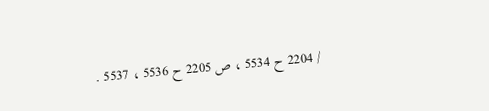/ 2204 ح 5534 ، ص 2205 ح 5536 ، 5537 .